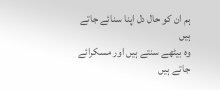ہم ان کو حال دل اپنا سنائے جاتے ہیں
وہ بیٹھے سنتے ہیں اور مسکرائے جاتے ہیں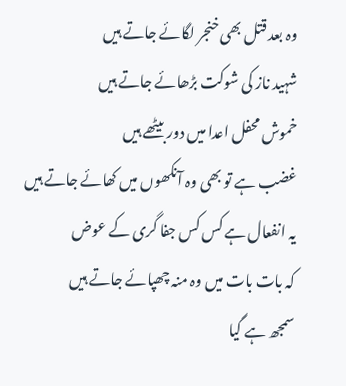وہ بعد قتل بھی خنجر لگائے جاتے ہیں
شہید ناز کی شوکت بڑھائے جاتے ہیں
خموش محفل اعدا میں دور بیٹھے ہیں
غضب ہے تو بھی وہ آنکھوں میں کھائے جاتے ہیں
یہ انفعال ہے کس کس جفا گری کے عوض
کہ بات بات میں وہ منہ چھپائے جاتے ہیں
سمجھ ہے گیا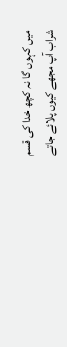میں کہوں گا نہ کچھ خدا کی قسم
شراب آپ مجھے کیوں پلائے جاتے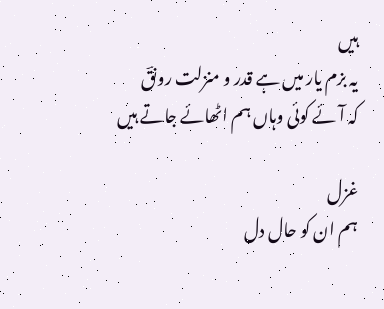ہیں
یہ بزم یار میں ہے قدر و منزلت رونقؔ
کہ آئے کوئی وہاں ہم اٹھائے جاتے ہیں

غزل
ہم ان کو حال دل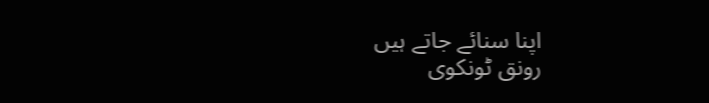اپنا سنائے جاتے ہیں
رونق ٹونکوی